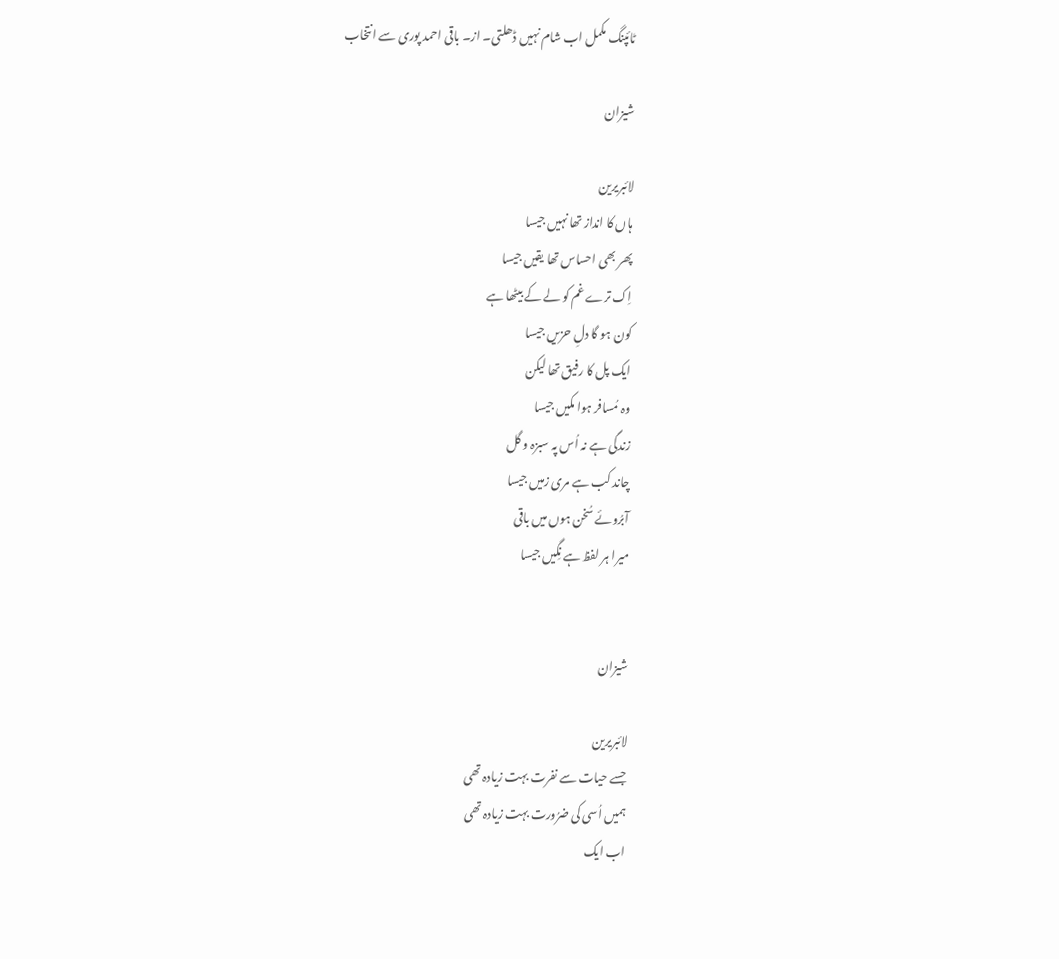ٹائپنگ مکمل اب شام نہیں ڈھلتی۔ از۔ باقی احمد پوری سے انتخاب

شیزان

لائبریرین
ہاں کا انداز تھا نہیں جیسا
پھر بھی احساس تھا یقیں جیسا
اِک ترے غم کو لے کے بیٹھا ہے
کون ہو گا دلِ حزیں جیسا
ایک پل کا رفیق تھا لیکن
وہ مُسافر ہوا مکیں جیسا
زندگی ہے نہ اُس پہ سبزہ و گل
چاند کب ہے مری زمیں جیسا
آبرُوئے سُخن ہوں میں باقی
میرا ہر لفظ ہے نِگیں جیسا


شیزان

لائبریرین
جسے حیات سے نفرت بہت زیادہ تھی
ہمیں اُسی کی ضرُورت بہت زیادہ تھی
اب ایک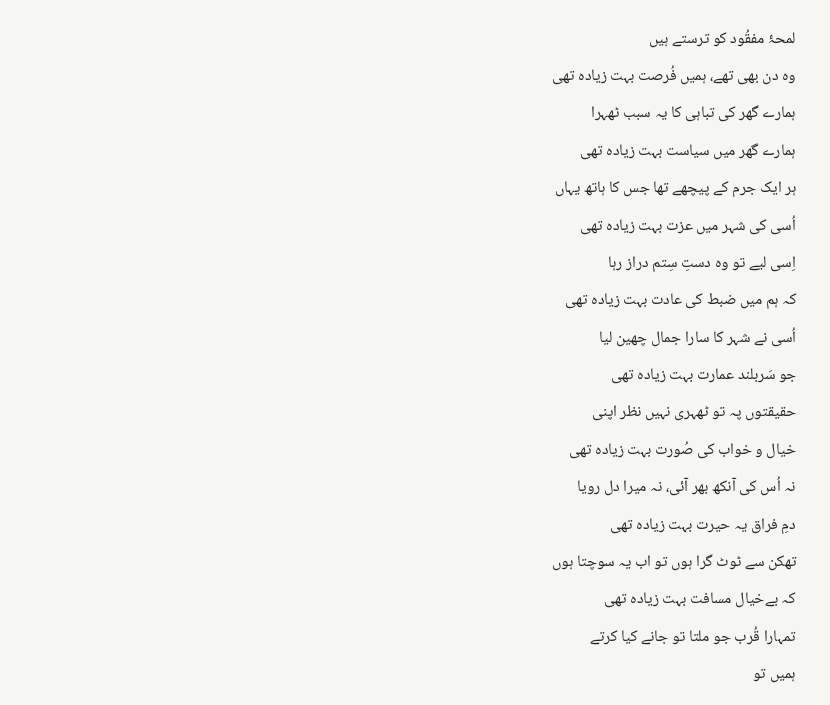لمحۂ مفقُود کو ترستے ہیں
وہ دن بھی تھے، ہمیں فُرصت بہت زیادہ تھی
ہمارے گھر کی تباہی کا یہ سبب ٹھہرا
ہمارے گھر میں سیاست بہت زیادہ تھی
ہر ایک جرم کے پیچھے تھا جس کا ہاتھ یہاں
اُسی کی شہر میں عزت بہت زیادہ تھی
اِسی لیے تو وہ دستِ سِتم دراز رہا
کہ ہم میں ضبط کی عادت بہت زیادہ تھی
اُسی نے شہر کا سارا جمال چھین لیا
جو سَربلند عمارت بہت زیادہ تھی
حقیقتوں پہ تو ٹھہری نہیں نظر اپنی
خیال و خواب کی صُورت بہت زیادہ تھی
نہ اُس کی آنکھ بھر آئی، نہ میرا دل رویا
دمِ فراق یہ حیرت بہت زیادہ تھی
تھکن سے ٹوٹ گرا ہوں تو اب یہ سوچتا ہوں
کہ بےخیال مسافت بہت زیادہ تھی
تمہارا قُرب جو ملتا تو جانے کیا کرتے
ہمیں تو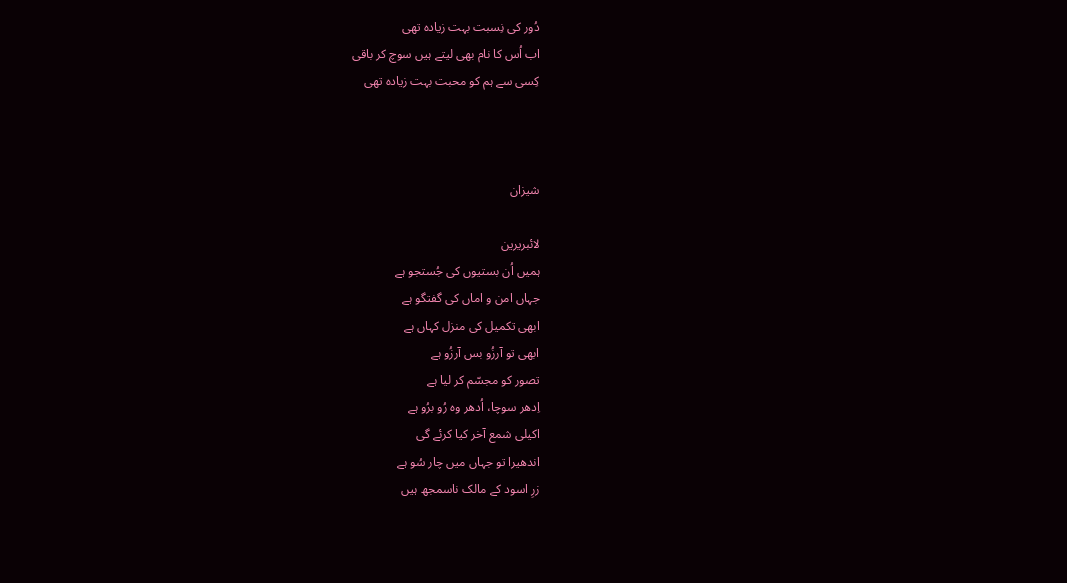دُور کی نِسبت بہت زیادہ تھی
اب اُس کا نام بھی لیتے ہیں سوچ کر باقی
کِسی سے ہم کو محبت بہت زیادہ تھی



شیزان

لائبریرین
ہمیں اُن بستیوں کی جُستجو ہے
جہاں امن و اماں کی گفتگو ہے
ابھی تکمیل کی منزل کہاں ہے
ابھی تو آرزُو بس آرزُو ہے
تصور کو مجسّم کر لیا ہے
اِدھر سوچا، اُدھر وہ رُو برُو ہے
اکیلی شمع آخر کیا کرئے گی
اندھیرا تو جہاں میں چار سُو ہے
زرِ اسود کے مالک ناسمجھ ہیں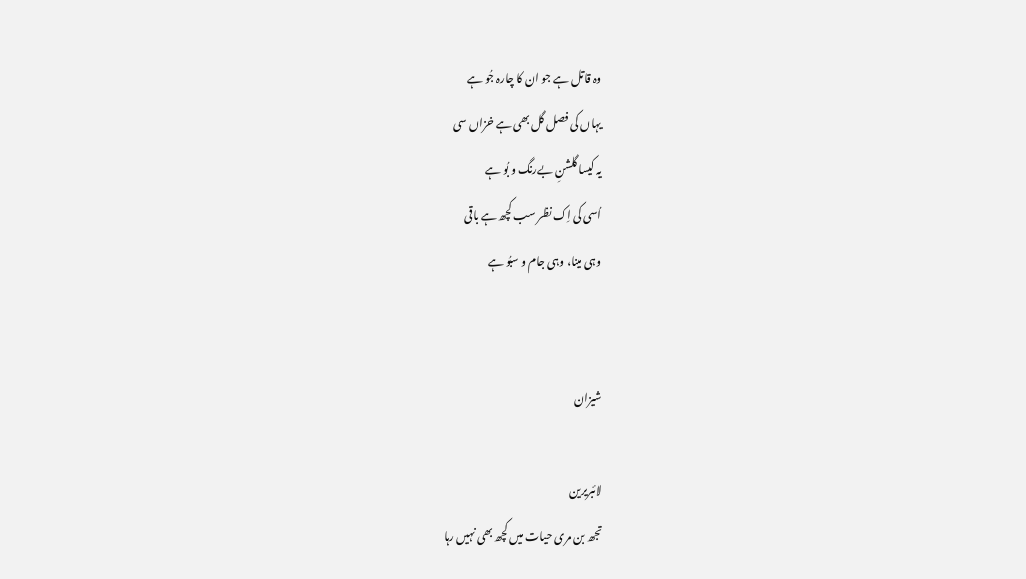وہ قاتل ہے جو ان کا چارہ جُو ہے
یہاں کی فصل گل بھی ہے خزاں سی
یہ کیسا گلشنِ بےرنگ و بُو ہے
اُسی کی اِک نظر سب کچھ ہے باقی
وہی مینا، وہی جام و سبُو ہے


شیزان

لائبریرین
تجھ بن مری حیات میں کچھ بھی نہیں رہا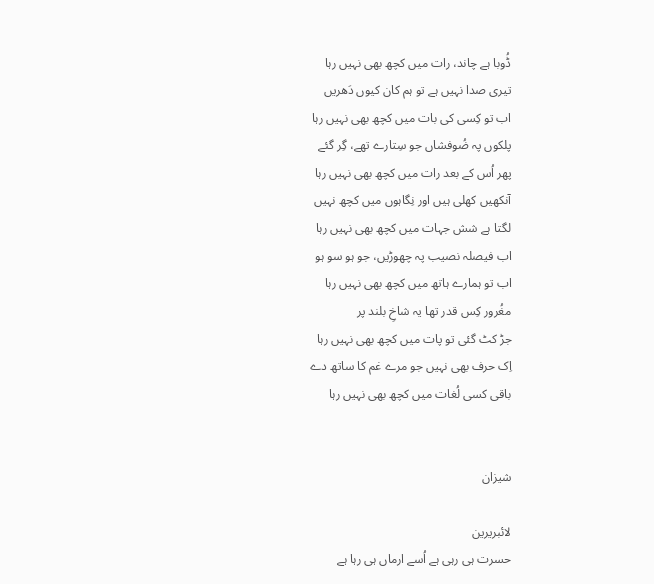ڈُوبا ہے چاند، رات میں کچھ بھی نہیں رہا
تیری صدا نہیں ہے تو ہم کان کیوں دَھریں
اب تو کِسی کی بات میں کچھ بھی نہیں رہا
پلکوں پہ ضُوفشاں جو سِتارے تھے، گِر گئے
پھر اُس کے بعد رات میں کچھ بھی نہیں رہا
آنکھیں کھلی ہیں اور نِگاہوں میں کچھ نہیں
لگتا ہے شش جہات میں کچھ بھی نہیں رہا
اب فیصلہ نصیب پہ چھوڑیں، جو ہو سو ہو
اب تو ہمارے ہاتھ میں کچھ بھی نہیں رہا
مغُرور کِس قدر تھا یہ شاخِ بلند پر
جڑ کٹ گئی تو پات میں کچھ بھی نہیں رہا
اِک حرف بھی نہیں جو مرے غم کا ساتھ دے
باقی کسی لُغات میں کچھ بھی نہیں رہا


شیزان

لائبریرین
حسرت ہی رہی ہے اُسے ارماں ہی رہا ہے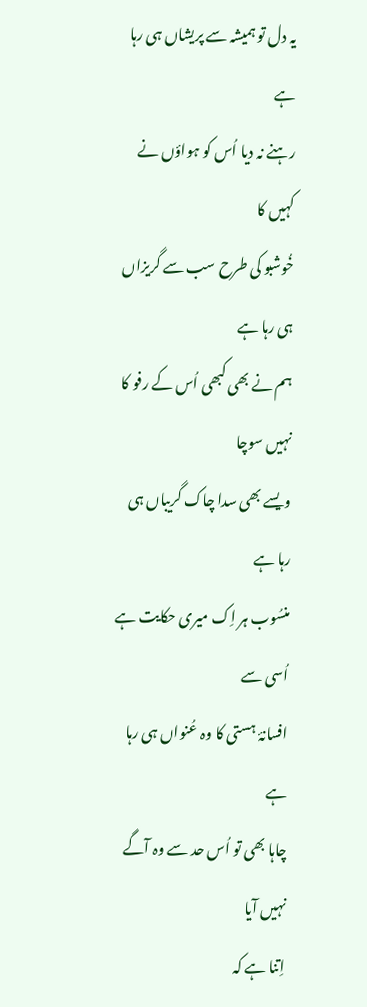یہ دل تو ہمیشہ سے پریشاں ہی رہا ہے
رہنے نہ دیا اُس کو ہواؤں نے کہیں کا
خُوشبو کی طرح سب سے گریزاں ہی رہا ہے
ہم نے بھی کبھی اُس کے رفو کا نہیں سوچا
ویسے بھی سدا چاک گریباں ہی رہا ہے
منسُوب ہر اِک میری حکایت ہے اُسی سے
افسانۂ ہستی کا وہ عُنواں ہی رہا ہے
چاہا بھی تو اُس حد سے وہ آگے نہیں آیا
اِتنا ہے کہ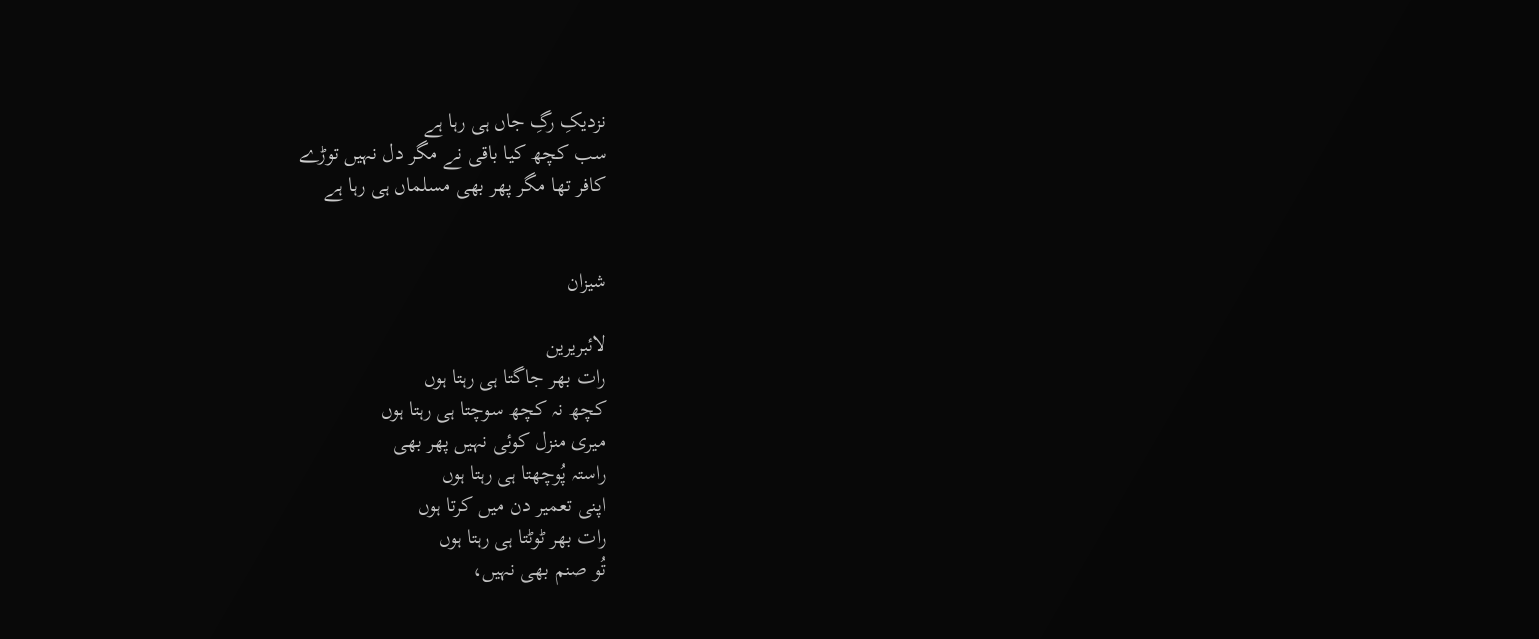نزدیکِ رگِ جاں ہی رہا ہے
سب کچھ کیا باقی نے مگر دل نہیں توڑے
کافر تھا مگر پھر بھی مسلماں ہی رہا ہے


شیزان

لائبریرین
رات بھر جاگتا ہی رہتا ہوں
کچھ نہ کچھ سوچتا ہی رہتا ہوں
میری منزل کوئی نہیں پھر بھی
راستہ پُوچھتا ہی رہتا ہوں
اپنی تعمیر دن میں کرتا ہوں
رات بھر ٹوٹتا ہی رہتا ہوں
تُو صنم بھی نہیں،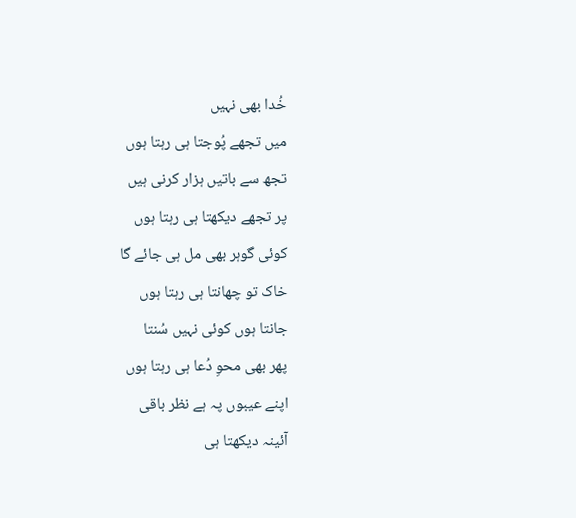خُدا بھی نہیں
میں تجھے پُوجتا ہی رہتا ہوں
تجھ سے باتیں ہزار کرنی ہیں
پر تجھے دیکھتا ہی رہتا ہوں
کوئی گوہر بھی مل ہی جائے گا
خاک تو چھانتا ہی رہتا ہوں
جانتا ہوں کوئی نہیں سُنتا
پھر بھی محوِ دُعا ہی رہتا ہوں
اپنے عیبوں پہ ہے نظر باقی
آئینہ دیکھتا ہی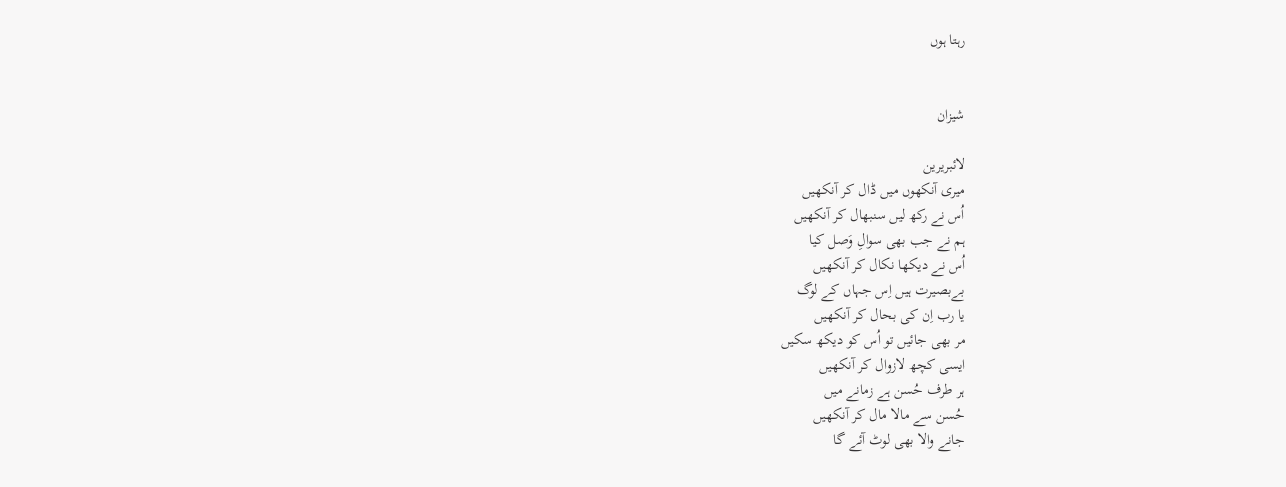رہتا ہوں


شیزان

لائبریرین
میری آنکھوں میں ڈال کر آنکھیں
اُس نے رکھ لیں سنبھال کر آنکھیں
ہم نے جب بھی سوالِ وَصل کیا
اُس نے دیکھا نکال کر آنکھیں
بےبصیرت ہیں اِس جہاں کے لوگ
یا رب اِن کی بحال کر آنکھیں
مر بھی جائیں تو اُس کو دیکھ سکیں
ایسی کچھ لازوال کر آنکھیں
ہر طرف حُسن ہے زمانے میں
حُسن سے مالا مال کر آنکھیں
جانے والا بھی لوٹ آئے گا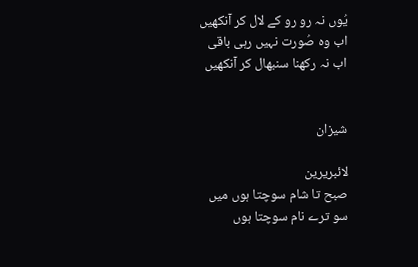یُوں نہ رو رو کے لال کر آنکھیں
اب وہ صُورت نہیں رہی باقی
اب نہ رکھنا سنبھال کر آنکھیں


شیزان

لائبریرین
صبح تا شام سوچتا ہوں میں
سو ترے نام سوچتا ہوں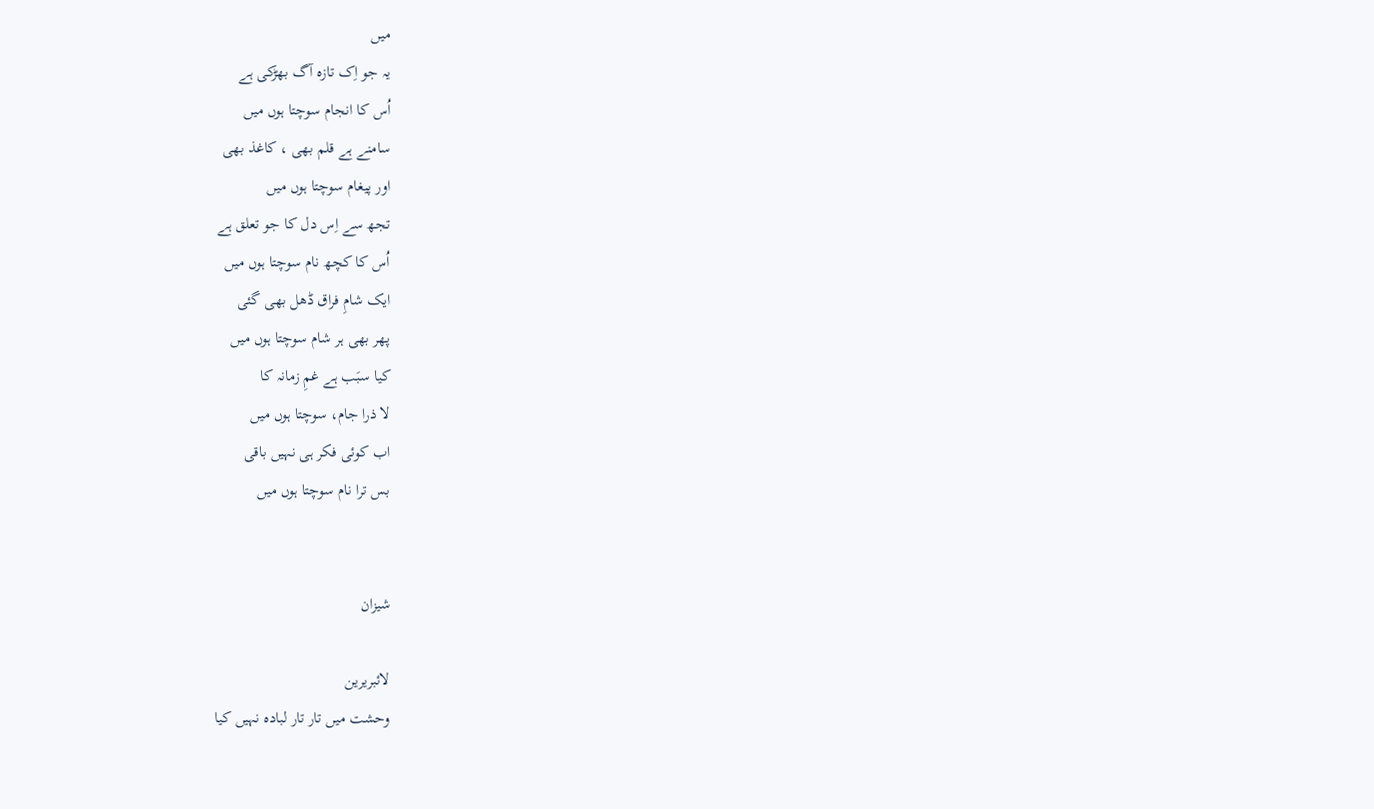میں
یہ جو اِک تازہ آگ بھڑکی ہے
اُس کا انجام سوچتا ہوں میں
سامنے ہے قلم بھی ، کاغذ بھی
اور پیغام سوچتا ہوں میں
تجھ سے اِس دل کا جو تعلق ہے
اُس کا کچھ نام سوچتا ہوں میں
ایک شامِ فراق ڈھل بھی گئی
پھر بھی ہر شام سوچتا ہوں میں
کیا سبَب ہے غمِ زمانہ کا
لا ذرا جام، سوچتا ہوں میں
اب کوئی فکر ہی نہیں باقی
بس ترا نام سوچتا ہوں میں


شیزان

لائبریرین
وحشت میں تار تار لبادہ نہیں کیا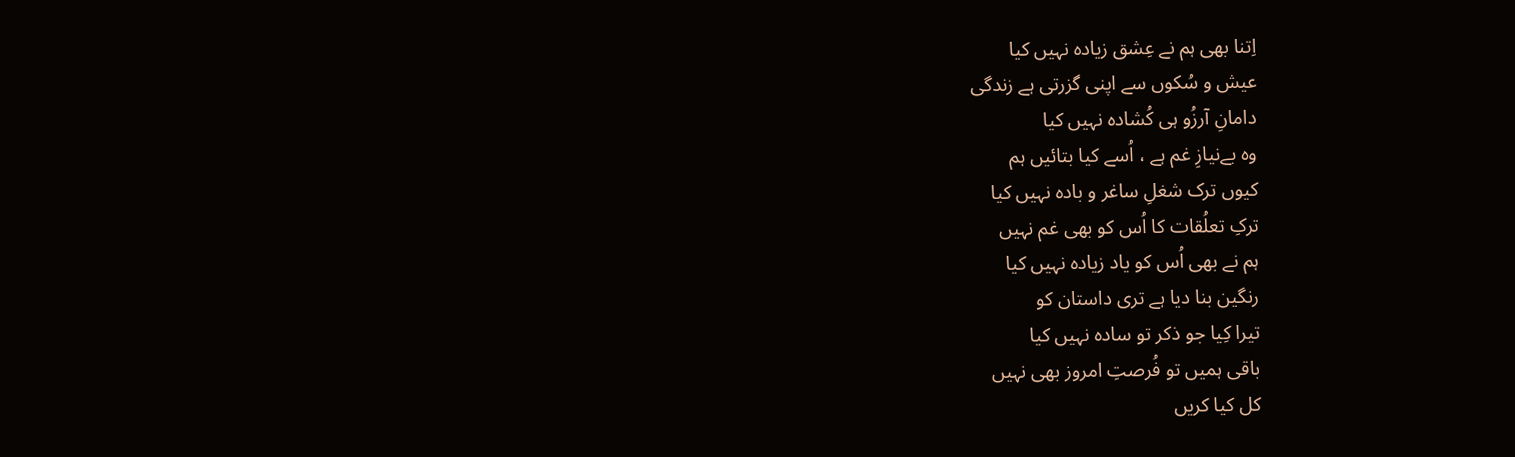اِتنا بھی ہم نے عِشق زیادہ نہیں کیا
عیش و سُکوں سے اپنی گزرتی ہے زندگی
دامانِ آرزُو ہی کُشادہ نہیں کیا
وہ بےنیازِ غم ہے ، اُسے کیا بتائیں ہم
کیوں ترک شغلِ ساغر و بادہ نہیں کیا
ترکِ تعلُقات کا اُس کو بھی غم نہیں
ہم نے بھی اُس کو یاد زیادہ نہیں کیا
رنگین بنا دیا ہے تری داستان کو
تیرا کِیا جو ذکر تو سادہ نہیں کیا
باقی ہمیں تو فُرصتِ امروز بھی نہیں
کل کیا کریں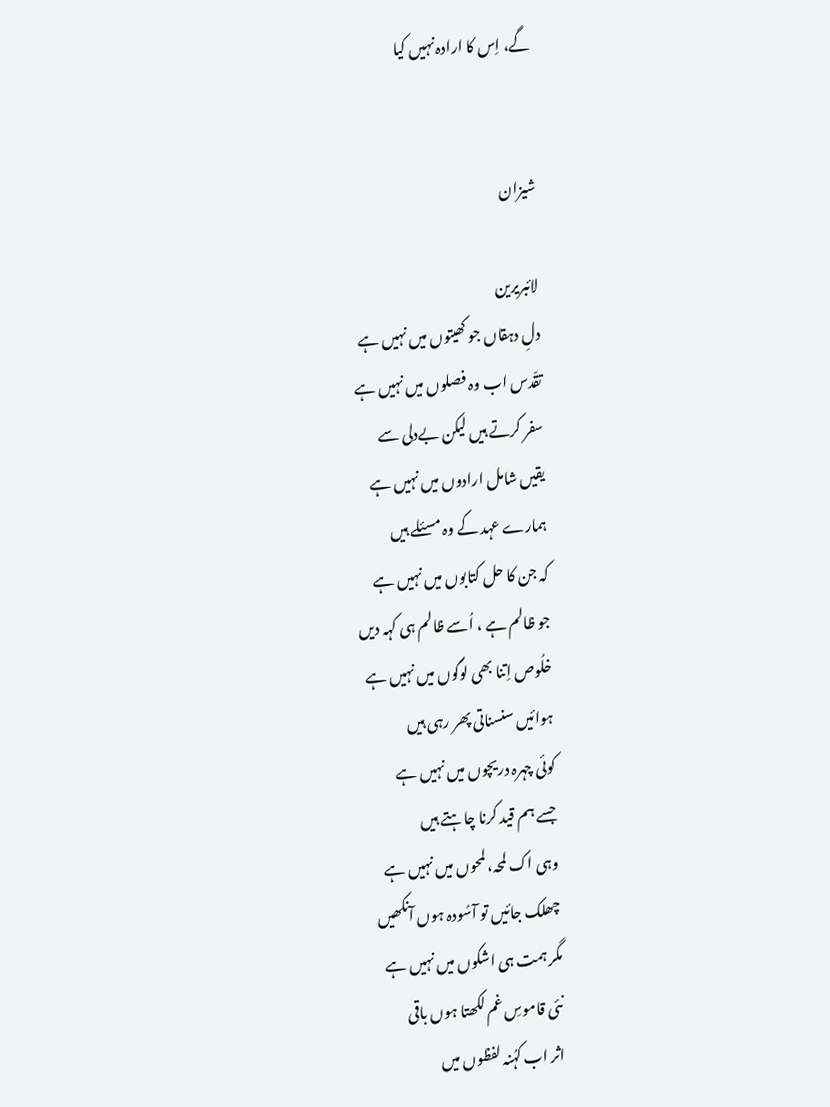گے، اِس کا ارادہ نہیں کیا


شیزان

لائبریرین
دلِ دہقاں جو کھیتوں میں نہیں ہے
تقّدس اب وہ فصلوں میں نہیں ہے
سفر کرتے ہیں لیکن بےدلی سے
یقیں شامل ارادوں میں نہیں ہے
ہمارے عہد کے وہ مسئلے ہیں
کہ جن کا حل کتابوں میں نہیں ہے
جو ظالم ہے ، اُسے ظالم ہی کہہ دیں
خلُوص اِتنا بھی لوگوں میں نہیں ہے
ہوائیں سنسناتی پھر رہی ہیں
کوئی چہرہ دریچوں میں نہیں ہے
جسے ہم قید کرنا چاہتے ہیں
وہی اک لمحہ، لمحوں میں نہیں ہے
چھلک جائیں تو آسُودہ ہوں آنکھیں
مگر ہمت ہی اشکوں میں نہیں ہے
نئی قاموسِ غم لکھتا ہوں باقی
اثر اب کہُنہ لفظوں میں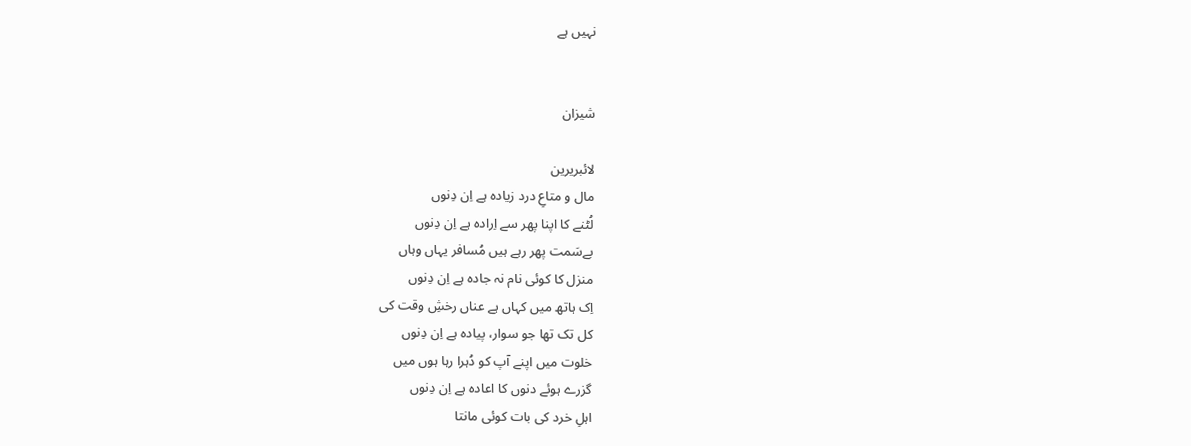نہیں ہے


شیزان

لائبریرین
مال و متاعِ درد زیادہ ہے اِن دِنوں
لُٹنے کا اپنا پھر سے اِرادہ ہے اِن دِنوں
بےسَمت پھر رہے ہیں مُسافر یہاں وہاں
منزل کا کوئی نام نہ جادہ ہے اِن دِنوں
اِک ہاتھ میں کہاں ہے عناں رخشِ وقت کی
کل تک تھا جو سوار، پیادہ ہے اِن دِنوں
خلوت میں اپنے آپ کو دُہرا رہا ہوں میں
گزرے ہوئے دنوں کا اعادہ ہے اِن دِنوں
اہلِ خرد کی بات کوئی مانتا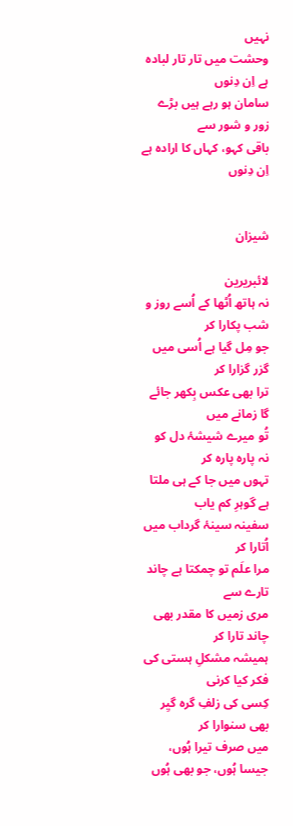نہیں
وحشت میں تار تار لبادہ ہے اِن دِنوں
سامان ہو رہے ہیں بڑے زور و شور سے
باقی کہو، کہاں کا ارادہ ہے اِن دِنوں


شیزان

لائبریرین
نہ ہاتھ اُٹھا کے اُسے روز و شب پکارا کر
جو مِل گیا ہے اُسی میں گزر گزارا کر
ترا بھی عکس بِکھر جائے گا زمانے میں
تُو میرے شیشۂ دل کو نہ پارہ پارہ کر
تہوں میں جا کے ہی ملتا ہے گوہرِ کم یاب
سفینہ سینۂ گرداب میں اُتارا کر
مرا علَم تو چمکتا ہے چاند تارے سے
مری زمیں کا مقدر بھی چاند تارا کر
ہمیشہ مشکلِ ہستی کی فکر کیا کرنی
کِسی کی زلفِ گرہ گیِر بھی سنوارا کر
میں صرف تیرا ہُوں، جیسا ہُوں، جو بھی ہُوں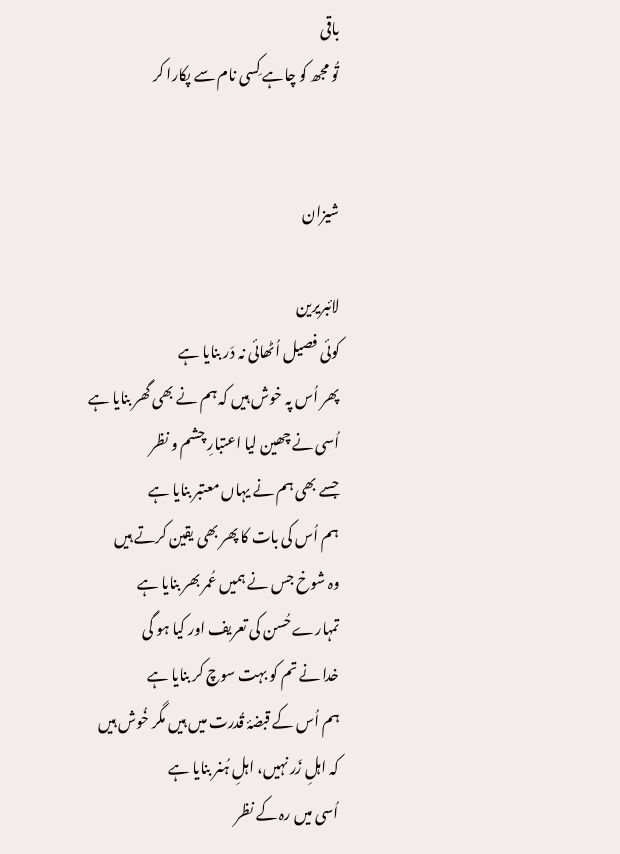باقی
تُو مجھ کو چاہے کِسی نام سے پکارا کر


شیزان

لائبریرین
کوئی فصیل اُٹھائی نہ دَر بنایا ہے
پھر اُس پہ خوش ہیں کہ ہم نے بھی گھر بنایا ہے
اُسی نے چھین لیا اعتبارِ چشم و نظر
جسے بھی ہم نے یہاں معتبر بنایا ہے
ہم اُس کی بات کا پھر بھی یقین کرتے ہیں
وہ شوخ جس نے ہمیں عُمر بھر بنایا ہے
تمہارے حُسن کی تعریف اور کیا ہو گی
خدا نے تم کو بہت سوچ کر بنایا ہے
ہم اُس کے قبضۂ قُدرت میں ہیں مگر خُوش ہیں
کہ اہلِ زَر نہیں، اہلِ ہُنر بنایا ہے
اُسی میں رہ کے نظر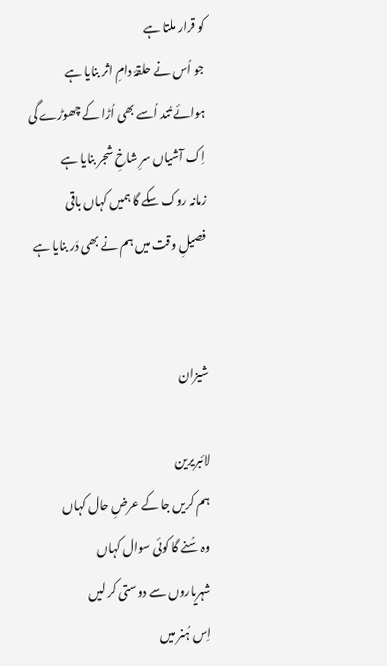کو قرار ملتا ہے
جو اُس نے حلقۂ دامِ اثر بنایا ہے
ہوائے تُند اُسے بھی اُڑا کے چھوڑے گی
اِک آشیاں سرِ شاخِ شجر بنایا ہے
زمانہ روک سکے گا ہمیں کہاں باقی
فصیلِ وقت میں ہم نے بھی دَر بنایا ہے


شیزان

لائبریرین
ہم کریں جا کے عرضِ حال کہاں
وہ سُنے گا کوئی سوال کہاں
شہریاروں سے دوستی کر لیں
اِس ہُنر میں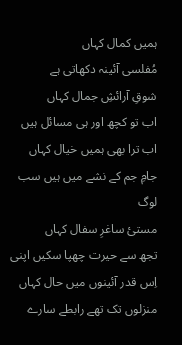ہمیں کمال کہاں
مُفلسی آئینہ دکھاتی ہے
شوقِ آرائشِ جمال کہاں
اب تو کچھ اور ہی مسائل ہیں
اب ترا بھی ہمیں خیال کہاں
جامِ جم کے نشے میں ہیں سب لوگ
مستئ ساغرِ سفال کہاں
تجھ سے حیرت چھپا سکیں اپنی
اِس قدر آئینوں میں حال کہاں
منزلوں تک تھے رابطے سارے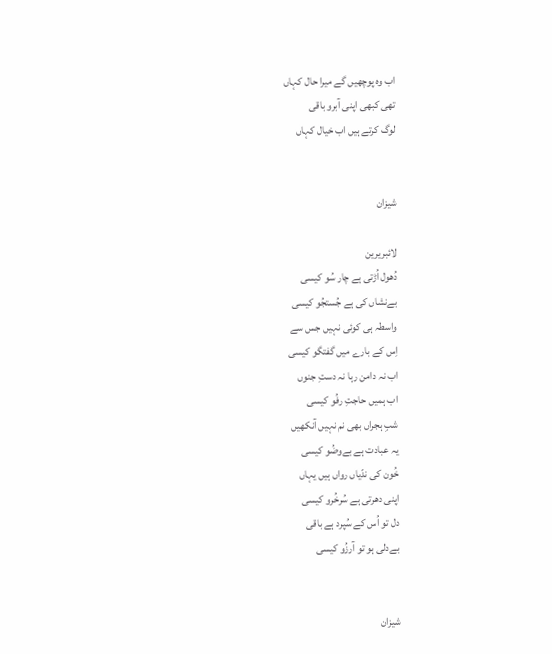اب وہ پوچھیں گے میرا حال کہاں
تھی کبھی اپنی آبرو باقی
لوگ کرتے ہیں اب خیال کہاں


شیزان

لائبریرین
دُھول اُڑتی ہے چار سُو کیسی
بےنشاں کی ہے جُستجُو کیسی
واسطہ ہی کوئی نہیں جس سے
اِس کے بارے میں گفتگو کیسی
اب نہ دامن رہا نہ دستِ جنوں
اب ہمیں حاجتِ رفُو کیسی
شبِ ہجراں بھی نم نہیں آنکھیں
یہ عبادت ہے بےوضُو کیسی
خُون کی ندّیاں رواں ہیں یہاں
اپنی دھرتی ہے سُرخُرو کیسی
دل تو اُس کے سُپرد ہے باقی
بےدلی ہو تو آرزُو کیسی


شیزان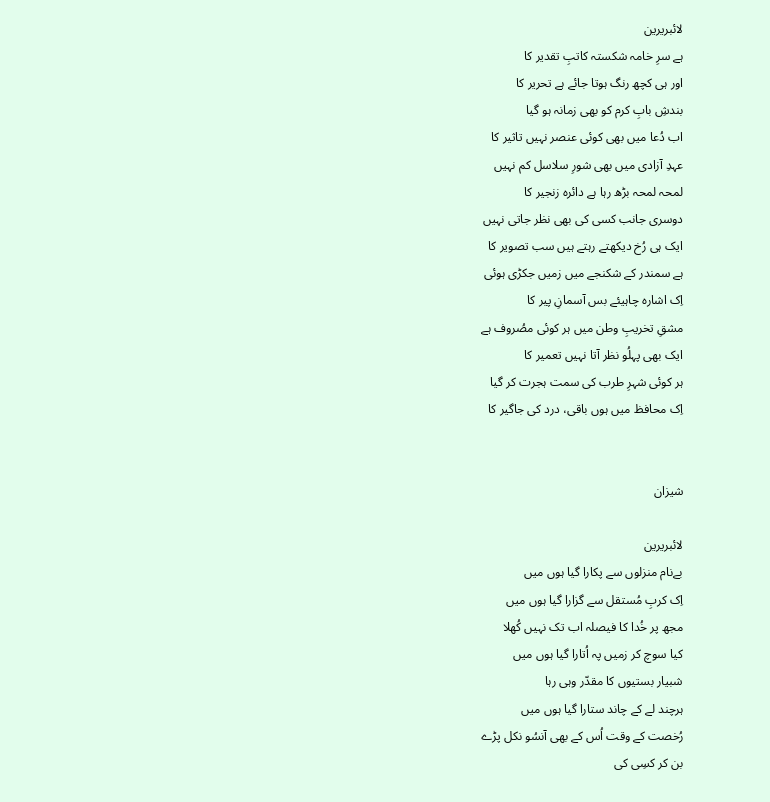لائبریرین
ہے سرِ خامہ شکستہ کاتبِ تقدیر کا
اور ہی کچھ رنگ ہوتا جائے ہے تحریر کا
بندشِ بابِ کرم کو بھی زمانہ ہو گیا
اب دُعا میں بھی کوئی عنصر نہیں تاثیر کا
عہدِ آزادی میں بھی شورِ سلاسل کم نہیں
لمحہ لمحہ بڑھ رہا ہے دائرہ زنجیر کا
دوسری جانب کسی کی بھی نظر جاتی نہیں
ایک ہی رُخ دیکھتے رہتے ہیں سب تصویر کا
ہے سمندر کے شکنجے میں زمیں جکڑی ہوئی
اِک اشارہ چاہیئے بس آسمانِ پیر کا
مشقِ تخریبِ وطن میں ہر کوئی مصُروف ہے
ایک بھی پہلُو نظر آتا نہیں تعمیر کا
ہر کوئی شہرِ طرب کی سمت ہجرت کر گیا
اِک محافظ میں ہوں باقی، درد کی جاگیر کا


شیزان

لائبریرین
بےنام منزلوں سے پکارا گیا ہوں میں
اِک کربِ مُستقل سے گزارا گیا ہوں میں
مجھ پر خُدا کا فیصلہ اب تک نہیں کُھلا
کیا سوچ کر زمیں پہ اُتارا گیا ہوں میں
شبیار بستیوں کا مقدّر وہی رہا
ہرچند لے کے چاند ستارا گیا ہوں میں
رُخصت کے وقت اُس کے بھی آنسُو نکل پڑے
بن کر کسِی کی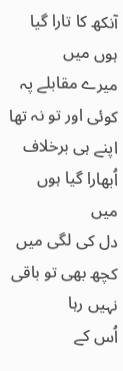آنکھ کا تارا گیا ہوں میں
میرے مقابلے پہ کوئی اور تو نہ تھا
اپنے ہی برخلاف اُبھارا گیا ہوں میں
دل کی لگی میں کچھ بھی تو باقی نہیں رہا
اُس کے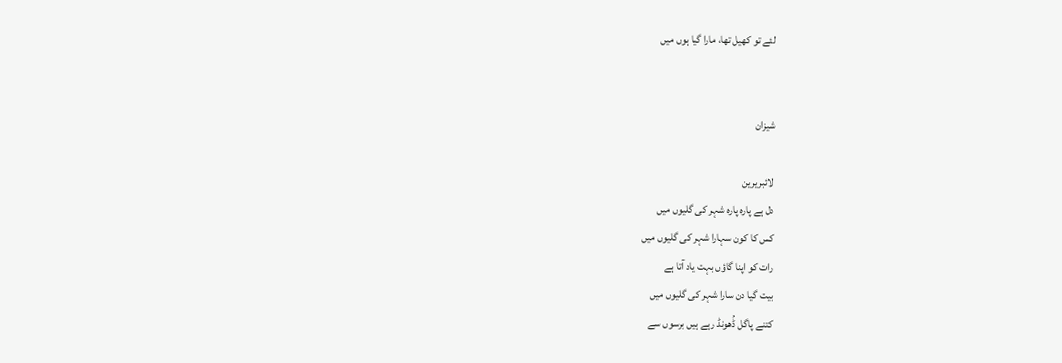لئے تو کھیل تھا، مارا گیا ہوں میں


شیزان

لائبریرین
دل ہے پارہ پارہ شہر کی گلیوں میں
کس کا کون سہارا شہر کی گلیوں میں
رات کو اپنا گاؤں بہت یاد آتا ہے
بیت گیا دن سارا شہر کی گلیوں میں
کتنے پاگل ڈُھونڈ رہے ہیں برسوں سے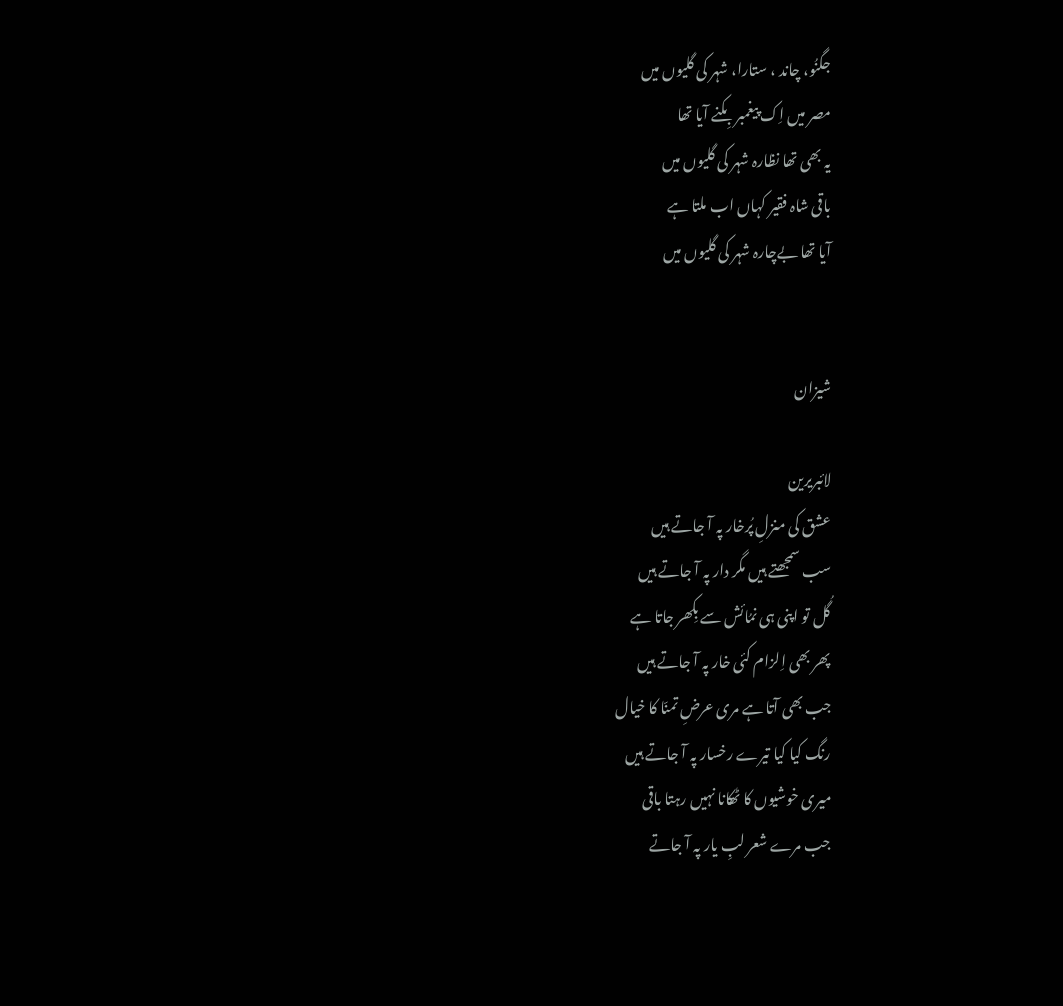جگنُو، چاند ، ستارا، شہر کی گلیوں میں
مصر میں اِک پیغمبر بِکنے آیا تھا
یہ بھی تھا نظارہ شہر کی گلیوں میں
باقی شاہ فقیر کہاں اب ملتا ہے
آیا تھا بےچارہ شہر کی گلیوں میں


شیزان

لائبریرین
عشق کی منزلِ پُرخار پہ آ جاتے ہیں
سب سمجھتے ہیں مگر دار پہ آ جاتے ہیں
گُل تو اپنی ہی نمُائش سے بِکھر جاتا ہے
پھر بھی اِلزام کئی خار پہ آ جاتے ہیں
جب بھی آتا ہے مری عرضِ تمنّا کا خیال
رنگ کیا کیا تیرے رخسار پہ آ جاتے ہیں
میری خوشیوں کا ٹھکانا نہیں رہتا باقی
جب مرے شعر لبِ یار پہ آ جاتے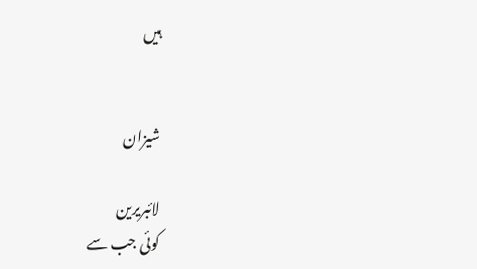ہیں


شیزان

لائبریرین
کوئی جب سے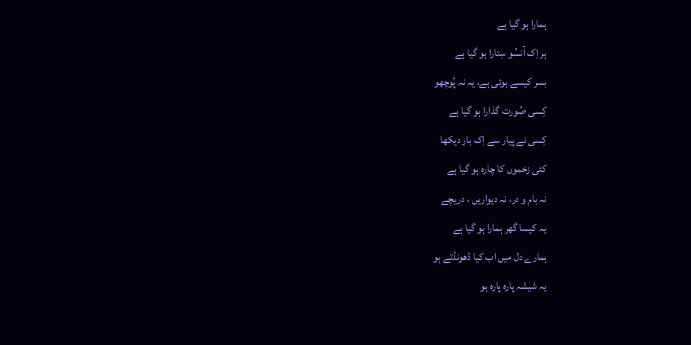ہمارا ہو گیا ہے
ہر اِک آنسُو سِتارا ہو گیا ہے
بسر کیسے ہوئی ہے، یہ نہ پُوچھو
کِسی صُورت گذارا ہو گیا ہے
کِسی نے پیار سے اِک بار دیکھا
کئی زخموں کا چارہ ہو گیا ہے
نہ بام و در، نہ دیواریں ، دریچے
یہ کیسا گھر ہمارا ہو گیا ہے
ہمارے دل میں اب کیا ڈھونڈتے ہو
یہ شیشہ پارہ پارہ ہو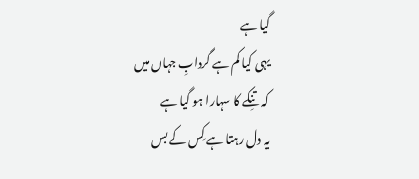گیا ہے
یہی کیا کم ہے گردابِ جہاں میں
کہ تنِکے کا سہارا ہو گیا ہے
یہ دل رہتا ہے کِس کے بس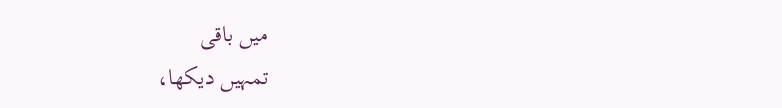میں باقی
تمہیں دیکھا،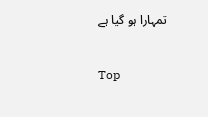تمہارا ہو گیا ہے

Top